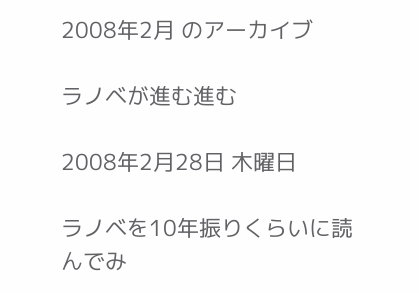2008年2月 のアーカイブ

ラノベが進む進む

2008年2月28日 木曜日

ラノベを10年振りくらいに読んでみ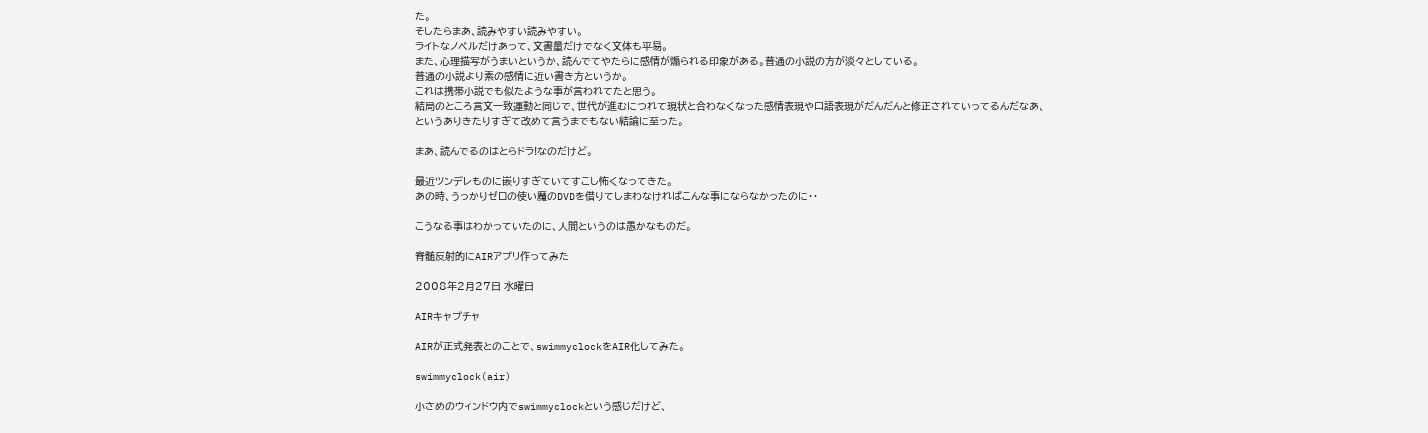た。
そしたらまあ、読みやすい読みやすい。
ライトなノベルだけあって、文書量だけでなく文体も平易。
また、心理描写がうまいというか、読んでてやたらに感情が煽られる印象がある。普通の小説の方が淡々としている。
普通の小説より素の感情に近い書き方というか。
これは携帯小説でも似たような事が言われてたと思う。
結局のところ言文一致運動と同じで、世代が進むにつれて現状と合わなくなった感情表現や口語表現がだんだんと修正されていってるんだなあ、
というありきたりすぎて改めて言うまでもない結論に至った。

まあ、読んでるのはとらドラ!なのだけど。

最近ツンデレものに嵌りすぎていてすこし怖くなってきた。
あの時、うっかりゼロの使い魔のDVDを借りてしまわなければこんな事にならなかったのに・・

こうなる事はわかっていたのに、人間というのは愚かなものだ。

脊髄反射的にAIRアプリ作ってみた

2008年2月27日 水曜日

AIRキャプチャ

AIRが正式発表とのことで、swimmyclockをAIR化してみた。

swimmyclock(air)

小さめのウィンドウ内でswimmyclockという感じだけど、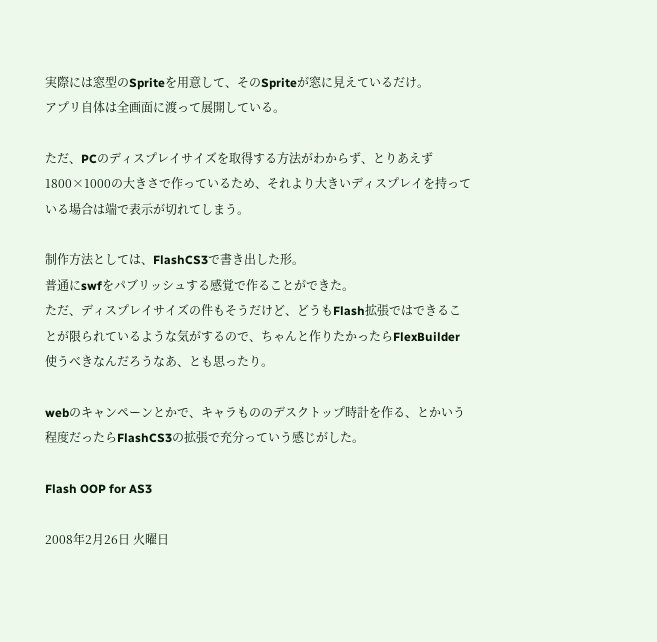実際には窓型のSpriteを用意して、そのSpriteが窓に見えているだけ。
アプリ自体は全画面に渡って展開している。

ただ、PCのディスプレイサイズを取得する方法がわからず、とりあえず1800×1000の大きさで作っているため、それより大きいディスプレイを持っている場合は端で表示が切れてしまう。

制作方法としては、FlashCS3で書き出した形。
普通にswfをパブリッシュする感覚で作ることができた。
ただ、ディスプレイサイズの件もそうだけど、どうもFlash拡張ではできることが限られているような気がするので、ちゃんと作りたかったらFlexBuilder使うべきなんだろうなあ、とも思ったり。

webのキャンペーンとかで、キャラもののデスクトップ時計を作る、とかいう程度だったらFlashCS3の拡張で充分っていう感じがした。

Flash OOP for AS3

2008年2月26日 火曜日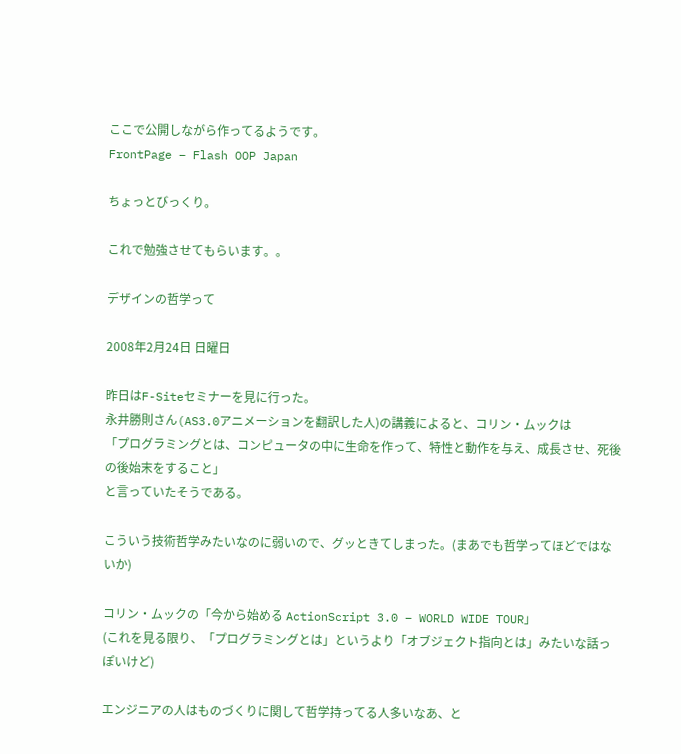ここで公開しながら作ってるようです。
FrontPage – Flash OOP Japan

ちょっとびっくり。

これで勉強させてもらいます。。

デザインの哲学って

2008年2月24日 日曜日

昨日はF-Siteセミナーを見に行った。
永井勝則さん(AS3.0アニメーションを翻訳した人)の講義によると、コリン・ムックは
「プログラミングとは、コンピュータの中に生命を作って、特性と動作を与え、成長させ、死後の後始末をすること」
と言っていたそうである。

こういう技術哲学みたいなのに弱いので、グッときてしまった。(まあでも哲学ってほどではないか)

コリン・ムックの「今から始める ActionScript 3.0 – WORLD WIDE TOUR」
(これを見る限り、「プログラミングとは」というより「オブジェクト指向とは」みたいな話っぽいけど)

エンジニアの人はものづくりに関して哲学持ってる人多いなあ、と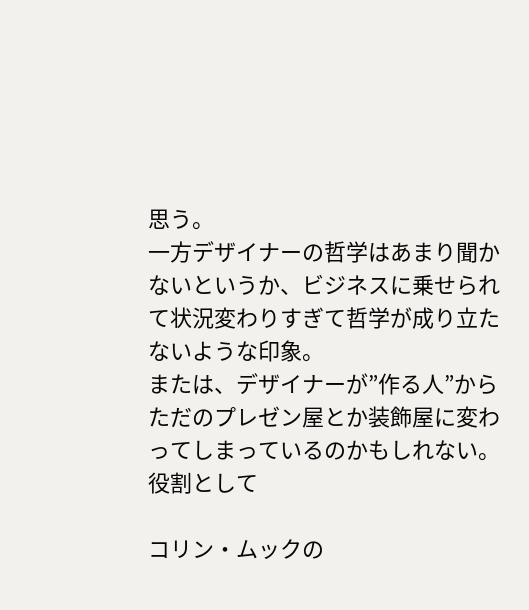思う。
一方デザイナーの哲学はあまり聞かないというか、ビジネスに乗せられて状況変わりすぎて哲学が成り立たないような印象。
または、デザイナーが”作る人”からただのプレゼン屋とか装飾屋に変わってしまっているのかもしれない。役割として

コリン・ムックの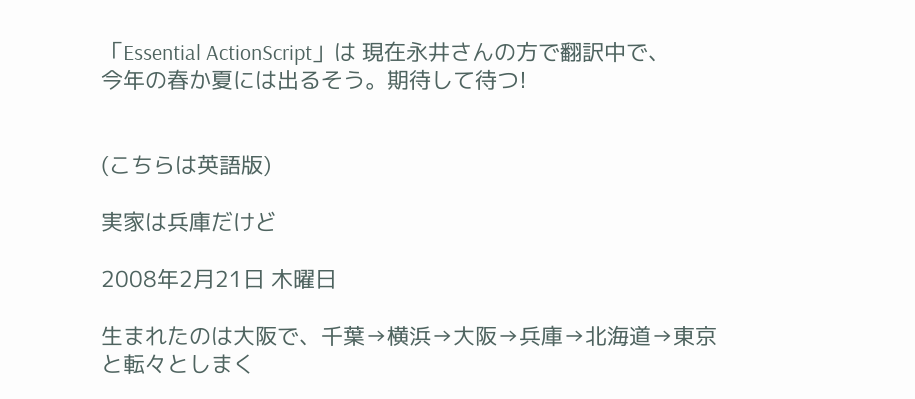「Essential ActionScript」は 現在永井さんの方で翻訳中で、
今年の春か夏には出るそう。期待して待つ!


(こちらは英語版)

実家は兵庫だけど

2008年2月21日 木曜日

生まれたのは大阪で、千葉→横浜→大阪→兵庫→北海道→東京
と転々としまく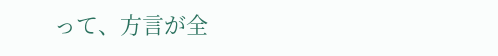って、方言が全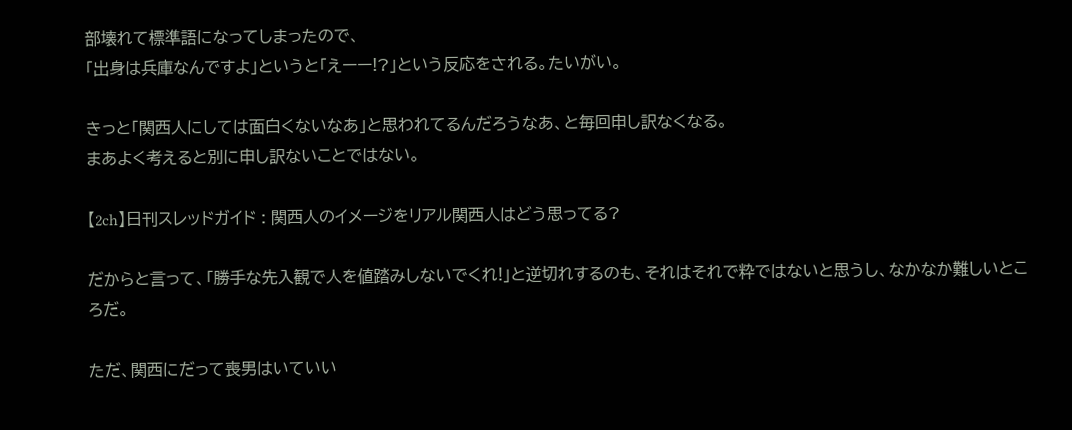部壊れて標準語になってしまったので、
「出身は兵庫なんですよ」というと「えーー!?」という反応をされる。たいがい。

きっと「関西人にしては面白くないなあ」と思われてるんだろうなあ、と毎回申し訳なくなる。
まあよく考えると別に申し訳ないことではない。

【2ch】日刊スレッドガイド : 関西人のイメージをリアル関西人はどう思ってる?

だからと言って、「勝手な先入観で人を値踏みしないでくれ!」と逆切れするのも、それはそれで粋ではないと思うし、なかなか難しいところだ。

ただ、関西にだって喪男はいていい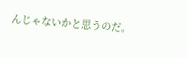んじゃないかと思うのだ。